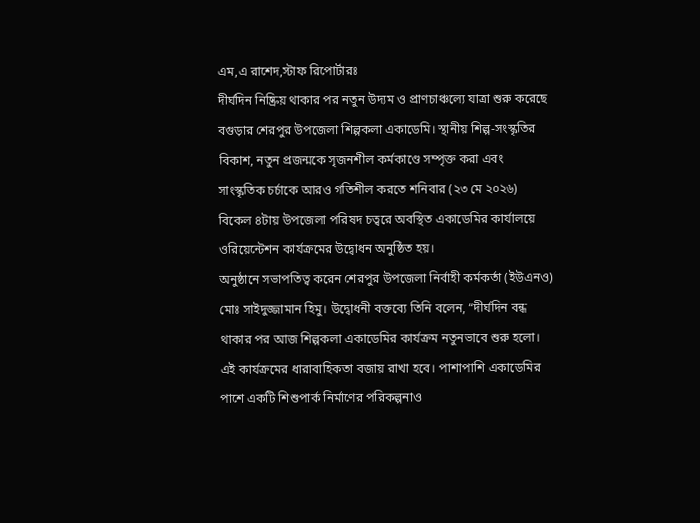এম,এ রাশেদ,স্টাফ রিপোর্টারঃ
দীর্ঘদিন নিষ্ক্রিয় থাকার পর নতুন উদ্যম ও প্রাণচাঞ্চল্যে যাত্রা শুরু করেছে বগুড়ার শেরপুর উপজেলা শিল্পকলা একাডেমি। স্থানীয় শিল্প-সংস্কৃতির বিকাশ, নতুন প্রজন্মকে সৃজনশীল কর্মকাণ্ডে সম্পৃক্ত করা এবং সাংস্কৃতিক চর্চাকে আরও গতিশীল করতে শনিবার (২৩ মে ২০২৬) বিকেল ৪টায় উপজেলা পরিষদ চত্বরে অবস্থিত একাডেমির কার্যালয়ে ওরিয়েন্টেশন কার্যক্রমের উদ্বোধন অনুষ্ঠিত হয়।
অনুষ্ঠানে সভাপতিত্ব করেন শেরপুর উপজেলা নির্বাহী কর্মকর্তা (ইউএনও) মোঃ সাইদুজ্জামান হিমু। উদ্বোধনী বক্তব্যে তিনি বলেন, “দীর্ঘদিন বন্ধ থাকার পর আজ শিল্পকলা একাডেমির কার্যক্রম নতুনভাবে শুরু হলো। এই কার্যক্রমের ধারাবাহিকতা বজায় রাখা হবে। পাশাপাশি একাডেমির পাশে একটি শিশুপার্ক নির্মাণের পরিকল্পনাও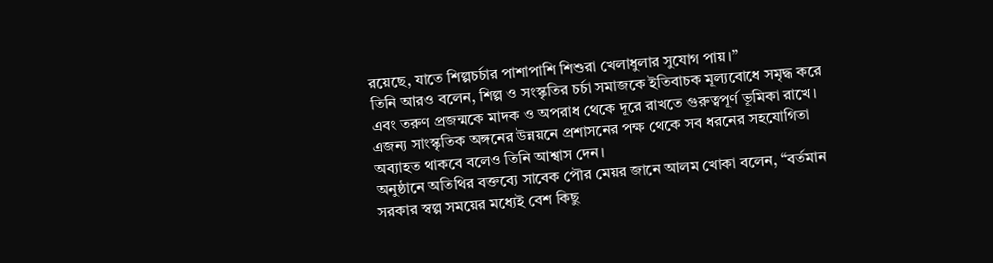রয়েছে, যাতে শিল্পচর্চার পাশাপাশি শিশুরা খেলাধুলার সুযোগ পায়।”
তিনি আরও বলেন, শিল্প ও সংস্কৃতির চর্চা সমাজকে ইতিবাচক মূল্যবোধে সমৃদ্ধ করে এবং তরুণ প্রজন্মকে মাদক ও অপরাধ থেকে দূরে রাখতে গুরুত্বপূর্ণ ভূমিকা রাখে। এজন্য সাংস্কৃতিক অঙ্গনের উন্নয়নে প্রশাসনের পক্ষ থেকে সব ধরনের সহযোগিতা অব্যাহত থাকবে বলেও তিনি আশ্বাস দেন।
অনুষ্ঠানে অতিথির বক্তব্যে সাবেক পৌর মেয়র জানে আলম খোকা বলেন, “বর্তমান সরকার স্বল্প সময়ের মধ্যেই বেশ কিছু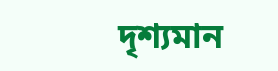দৃশ্যমান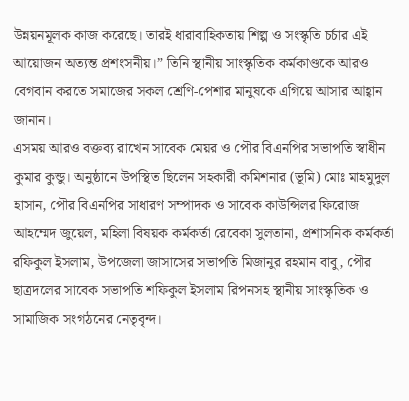উন্নয়নমূলক কাজ করেছে। তারই ধারাবাহিকতায় শিল্প ও সংস্কৃতি চর্চার এই আয়োজন অত্যন্ত প্রশংসনীয়।” তিনি স্থানীয় সাংস্কৃতিক কর্মকাণ্ডকে আরও বেগবান করতে সমাজের সকল শ্রেণি-পেশার মানুষকে এগিয়ে আসার আহ্বান জানান।
এসময় আরও বক্তব্য রাখেন সাবেক মেয়র ও পৌর বিএনপির সভাপতি স্বাধীন কুমার কুন্ডু। অনুষ্ঠানে উপস্থিত ছিলেন সহকারী কমিশনার (ভূমি) মোঃ মাহমুদুল হাসান, পৌর বিএনপির সাধারণ সম্পাদক ও সাবেক কাউন্সিলর ফিরোজ আহম্মেদ জুয়েল, মহিলা বিষয়ক কর্মকর্তা রেবেকা সুলতানা, প্রশাসনিক কর্মকর্তা রফিকুল ইসলাম, উপজেলা জাসাসের সভাপতি মিজানুর রহমান বাবু, পৌর ছাত্রদলের সাবেক সভাপতি শফিকুল ইসলাম রিপনসহ স্থানীয় সাংস্কৃতিক ও সামাজিক সংগঠনের নেতৃবৃন্দ।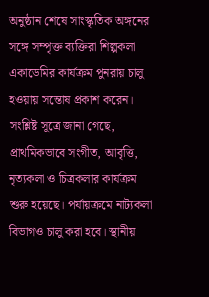অনুষ্ঠান শেষে সাংস্কৃতিক অঙ্গনের সঙ্গে সম্পৃক্ত ব্যক্তিরা শিল্পকলা একাডেমির কার্যক্রম পুনরায় চালু হওয়ায় সন্তোষ প্রকাশ করেন। সংশ্লিষ্ট সূত্রে জানা গেছে, প্রাথমিকভাবে সংগীত, আবৃত্তি, নৃত্যকলা ও চিত্রকলার কার্যক্রম শুরু হয়েছে। পর্যায়ক্রমে নাট্যকলা বিভাগও চালু করা হবে। স্থানীয়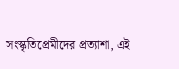সংস্কৃতিপ্রেমীদের প্রত্যাশা, এই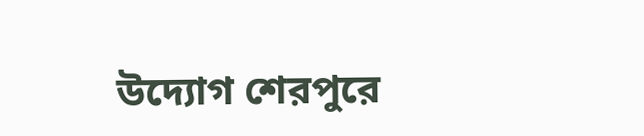উদ্যোগ শেরপুরে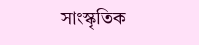সাংস্কৃতিক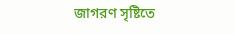জাগরণ সৃষ্টিতে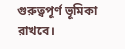গুরুত্বপূর্ণ ভূমিকা রাখবে।